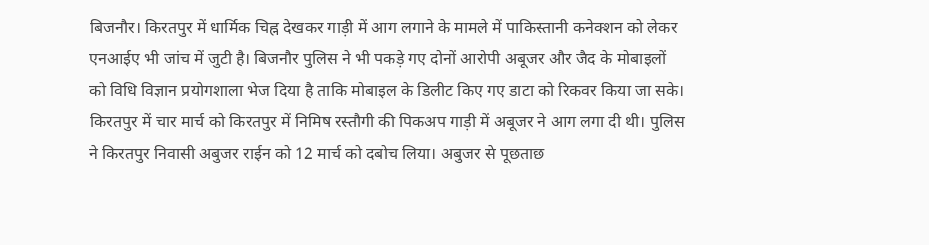बिजनौर। किरतपुर में धार्मिक चिह्न देखकर गाड़ी में आग लगाने के मामले में पाकिस्तानी कनेक्शन को लेकर एनआईए भी जांच में जुटी है। बिजनौर पुलिस ने भी पकड़े गए दोनों आरोपी अबूजर और जैद के मोबाइलों को विधि विज्ञान प्रयोगशाला भेज दिया है ताकि मोबाइल के डिलीट किए गए डाटा को रिकवर किया जा सके।
किरतपुर में चार मार्च को किरतपुर में निमिष रस्तौगी की पिकअप गाड़ी में अबूजर ने आग लगा दी थी। पुलिस ने किरतपुर निवासी अबुजर राईन को 12 मार्च को दबोच लिया। अबुजर से पूछताछ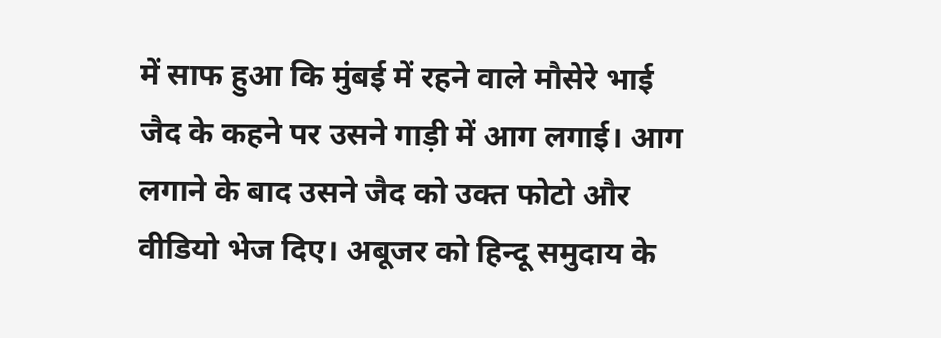में साफ हुआ कि मुंबई में रहने वाले मौसेरे भाई जैद के कहने पर उसने गाड़ी में आग लगाई। आग लगाने के बाद उसने जैद को उक्त फोटो और वीडियो भेज दिए। अबूजर को हिन्दू समुदाय के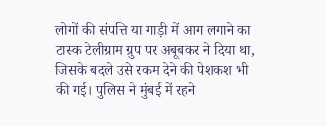लोगों की संपत्ति या गाड़ी में आग लगाने का टास्क टेलीग्राम ग्रुप पर अबूबकर ने दिया था, जिसके बदले उसे रकम देने की पेशकश भी की गई। पुलिस ने मुंबई में रहने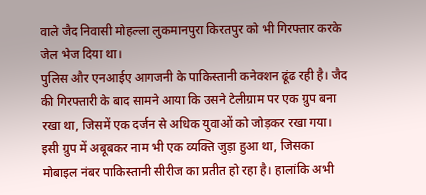वाले जैद निवासी मोहल्ला लुकमानपुरा किरतपुर को भी गिरफ्तार करके जेल भेज दिया था।
पुलिस और एनआईए आगजनी के पाकिस्तानी कनेक्शन ढूंढ रही है। जैद की गिरफ्तारी के बाद सामने आया कि उसने टेलीग्राम पर एक ग्रुप बना रखा था, जिसमें एक दर्जन से अधिक युवाओं को जोड़कर रखा गया। इसी ग्रुप में अबूबकर नाम भी एक व्यक्ति जुड़ा हुआ था, जिसका मोबाइल नंबर पाकिस्तानी सीरीज का प्रतीत हो रहा है। हालांकि अभी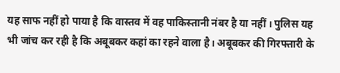यह साफ नहीं हो पाया है कि वास्तव में वह पाकिस्तानी नंबर है या नहीं। पुलिस यह भी जांच कर रही है कि अबूबकर कहां का रहने वाला है। अबूबकर की गिरफ्तारी के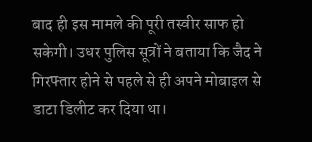बाद ही इस मामले की पूरी तस्वीर साफ हो सकेगी। उधर पुलिस सूत्रों ने बताया कि जैद ने गिरफ्तार होने से पहले से ही अपने मोबाइल से डाटा डिलीट कर दिया था।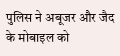पुलिस ने अबूजर और जैद के मोबाइल को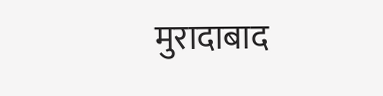मुरादाबाद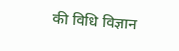की विधि विज्ञान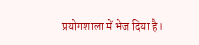प्रयोगशाला में भेज दिया है।